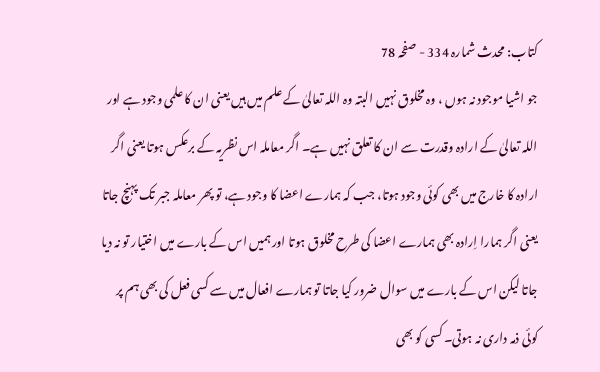کتاب: محدث شمارہ 334 - صفحہ 78
جو اشیا موجود نہ ہوں ، وہ مخلوق نہیں البتہ وہ اللہ تعالیٰ کے علم میں ہیں یعنی ان کا علمی وجود ہے اور اللہ تعالیٰ کے ارادہ وقدرت سے ان کا تعلق نہیں ہے۔ اگر معاملہ اس نظریہ کے برعکس ہوتا یعنی اگر ارادہ کا خارج میں بھی کوئی وجود ہوتا، جب کہ ہمارے اعضا کا وجود ہے، تو پھر معاملہ جبر تک پہنچ جاتا یعنی اگر ہمارا اِرادہ بھی ہمارے اعضا کی طرح مخلوق ہوتا اور ہمیں اس کے بارے میں اختیار تو نہ دیا جاتا لیکن اس کے بارے میں سوال ضرور کیا جاتا تو ہمارے افعال میں سے کسی فعل کی بھی ہم پر کوئی ذمہ داری نہ ہوتی۔ کسی کو بھی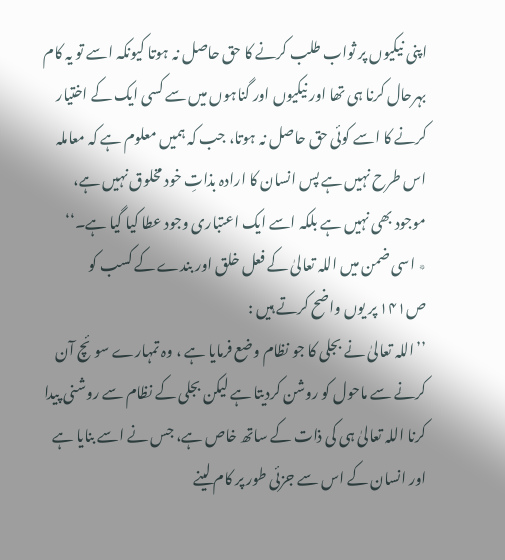اپنی نیکیوں پر ثواب طلب کرنے کا حق حاصل نہ ہوتا کیونکہ اسے تو یہ کام بہرحال کرنا ہی تھا اور نیکیوں اور گناہوں میں سے کسی ایک کے اختیار کرنے کا اسے کوئی حق حاصل نہ ہوتا، جب کہ ہمیں معلوم ہے کہ معاملہ اس طرح نہیں ہے پس انسان کا ارادہ بذاتِ خود مخلوق نہیں ہے، موجود بھی نہیں ہے بلکہ اسے ایک اعتباری وجود عطا کیا گیا ہے۔‘‘
٭ اسی ضمن میں اللہ تعالیٰ کے فعل خلق اور بندے کے کسب کو ص۱۴۱ پر یوں واضح کرتے ہیں :
’’اللہ تعالیٰ نے بجلی کا جو نظام وضع فرمایا ہے ، وہ تمہارے سوئچ آن کرنے سے ماحول کو روشن کردیتا ہے لیکن بجلی کے نظام سے روشنی پیدا کرنا اللہ تعالیٰ ہی کی ذات کے ساتھ خاص ہے، جس نے اسے بنایا ہے اور انسان کے اس سے جزئی طور پر کام لینے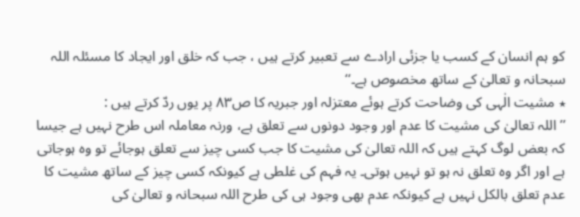کو ہم انسان کے کسب یا جزئی ارادے سے تعبیر کرتے ہیں ، جب کہ خلق اور ایجاد کا مسئلہ اللہ سبحانہ و تعالیٰ کے ساتھ مخصوص ہے۔‘‘
٭ مشیت الٰہی کی وضاحت کرتے ہوئے معتزلہ اور جبریہ کا ص۸۳ پر یوں ردّ کرتے ہیں :
’’اللہ تعالیٰ کی مشیت کا عدم اور وجود دونوں سے تعلق ہے، ورنہ معاملہ اس طرح نہیں ہے جیسا کہ بعض لوگ کہتے ہیں کہ اللہ تعالیٰ کی مشیت کا جب کسی چیز سے تعلق ہوجائے تو وہ ہوجاتی ہے اور اگر وہ تعلق نہ ہو تو نہیں ہوتی۔ یہ فہم کی غلطی ہے کیونکہ کسی چیز کے ساتھ مشیت کا عدم تعلق بالکل نہیں ہے کیونکہ عدم بھی وجود ہی کی طرح اللہ سبحانہ و تعالیٰ کی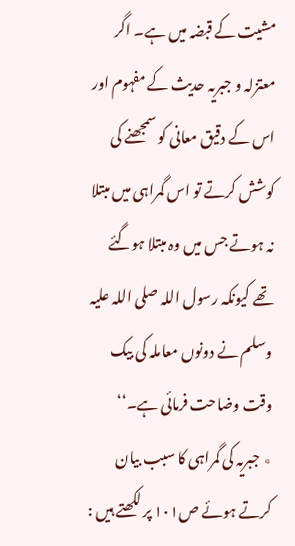مشیت کے قبضہ میں ہے۔ اگر معتزلہ و جبریہ حدیث کے مفہوم اور اس کے دقیق معانی کو سمجھنے کی کوشش کرتے تو اس گمراہی میں مبتلا نہ ہوتے جس میں وہ مبتلا ہوگئے تھے کیونکہ رسول اللہ صلی اللہ علیہ وسلم نے دونوں معاملہ کی بیک وقت وضاحت فرمائی ہے۔‘‘
٭ جبریہ کی گمراہی کا سبب بیان کرتے ہوئے ص۱۰۱ پر لکھتے ہیں :